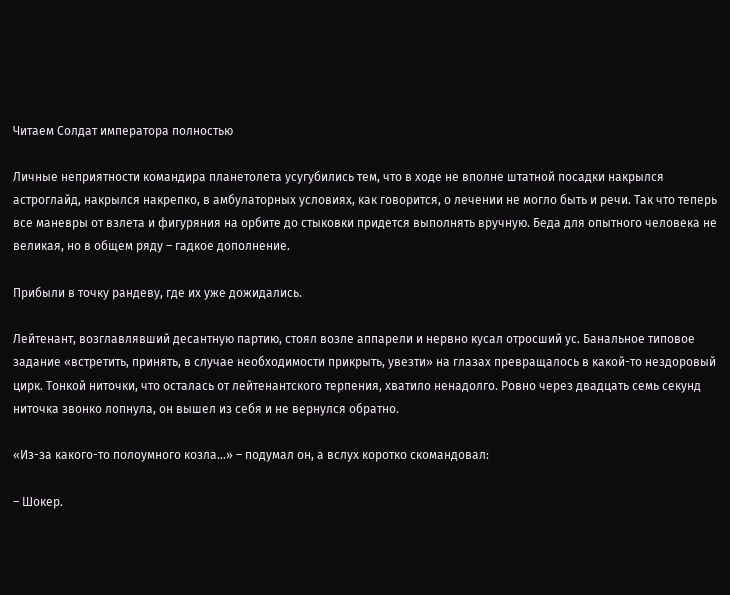Читаем Солдат императора полностью

Личные неприятности командира планетолета усугубились тем, что в ходе не вполне штатной посадки накрылся астроглайд, накрылся накрепко, в амбулаторных условиях, как говорится, о лечении не могло быть и речи. Так что теперь все маневры от взлета и фигуряния на орбите до стыковки придется выполнять вручную. Беда для опытного человека не великая, но в общем ряду – гадкое дополнение.

Прибыли в точку рандеву, где их уже дожидались.

Лейтенант, возглавлявший десантную партию, стоял возле аппарели и нервно кусал отросший ус. Банальное типовое задание «встретить, принять, в случае необходимости прикрыть, увезти» на глазах превращалось в какой-то нездоровый цирк. Тонкой ниточки, что осталась от лейтенантского терпения, хватило ненадолго. Ровно через двадцать семь секунд ниточка звонко лопнула, он вышел из себя и не вернулся обратно.

«Из-за какого-то полоумного козла…» – подумал он, а вслух коротко скомандовал:

– Шокер.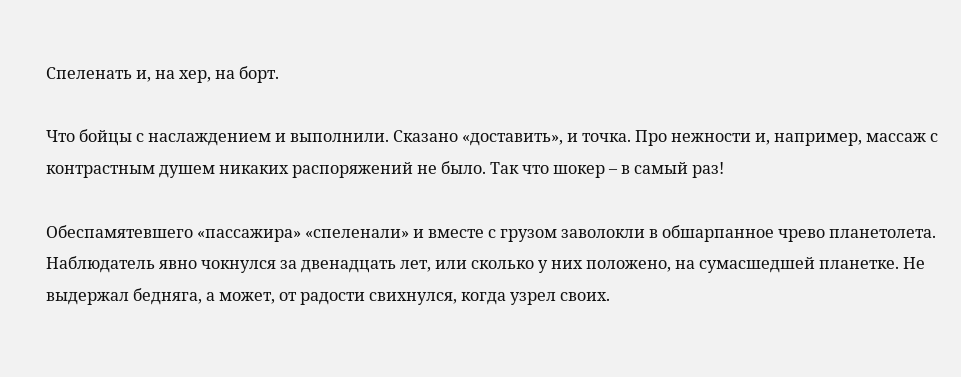Спеленать и, на хер, на борт.

Что бойцы с наслаждением и выполнили. Сказано «доставить», и точка. Про нежности и, например, массаж с контрастным душем никаких распоряжений не было. Так что шокер – в самый раз!

Обеспамятевшего «пассажира» «спеленали» и вместе с грузом заволокли в обшарпанное чрево планетолета. Наблюдатель явно чокнулся за двенадцать лет, или сколько у них положено, на сумасшедшей планетке. Не выдержал бедняга, а может, от радости свихнулся, когда узрел своих.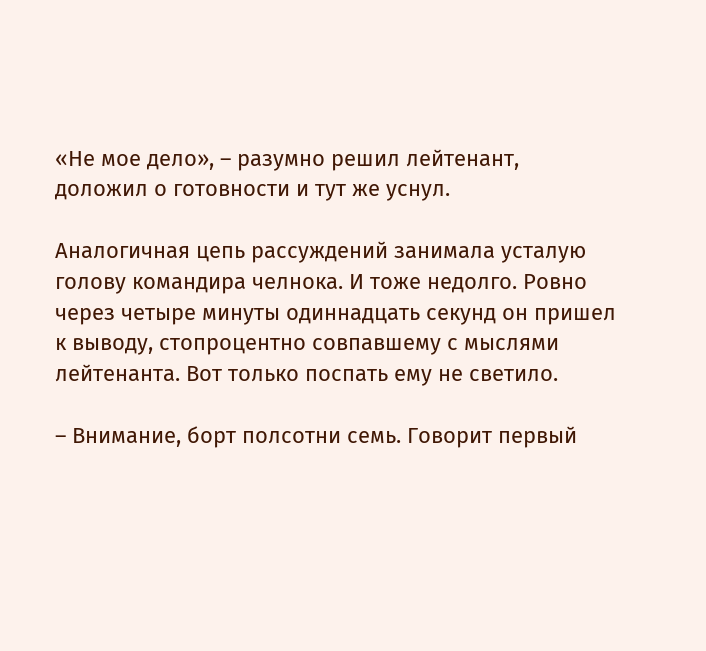«Не мое дело», – разумно решил лейтенант, доложил о готовности и тут же уснул.

Аналогичная цепь рассуждений занимала усталую голову командира челнока. И тоже недолго. Ровно через четыре минуты одиннадцать секунд он пришел к выводу, стопроцентно совпавшему с мыслями лейтенанта. Вот только поспать ему не светило.

– Внимание, борт полсотни семь. Говорит первый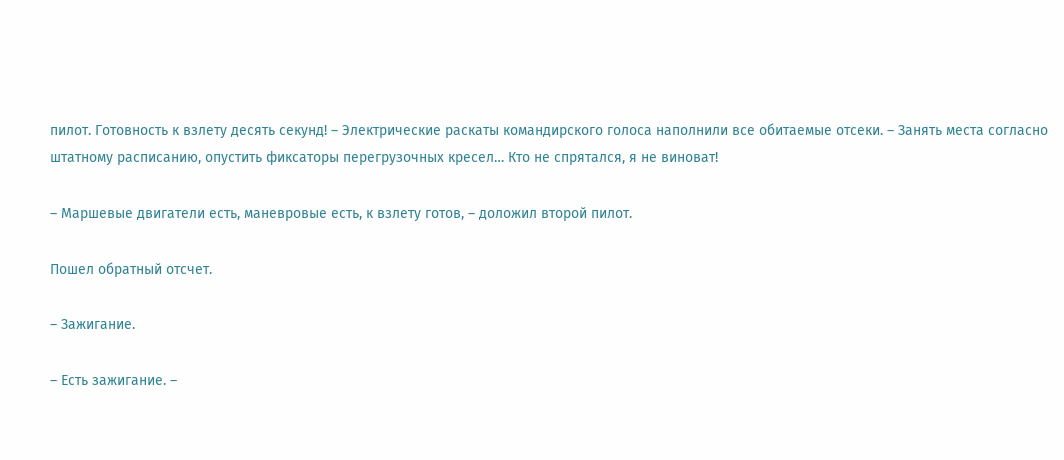пилот. Готовность к взлету десять секунд! – Электрические раскаты командирского голоса наполнили все обитаемые отсеки. – Занять места согласно штатному расписанию, опустить фиксаторы перегрузочных кресел… Кто не спрятался, я не виноват!

– Маршевые двигатели есть, маневровые есть, к взлету готов, – доложил второй пилот.

Пошел обратный отсчет.

– Зажигание.

– Есть зажигание. –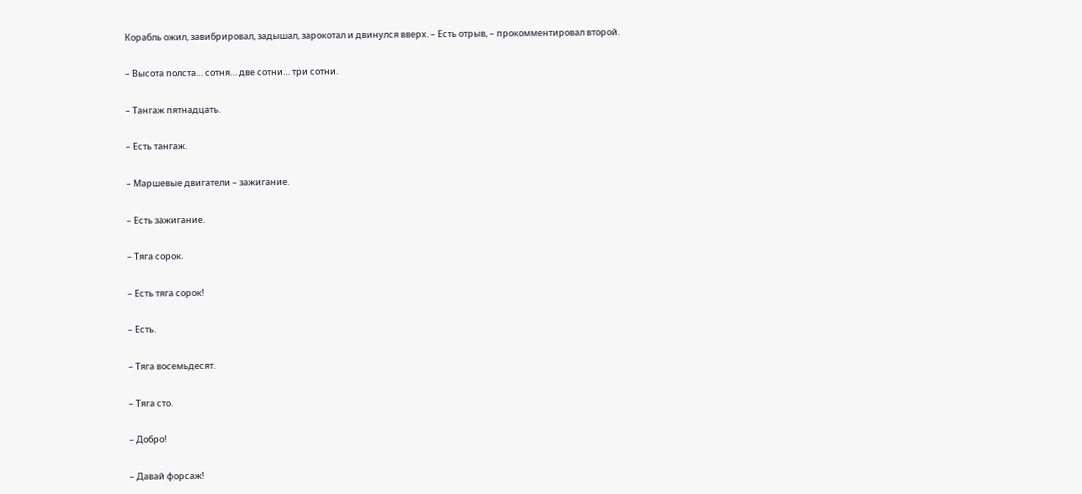Корабль ожил, завибрировал, задышал, зарокотал и двинулся вверх. – Есть отрыв, – прокомментировал второй.

– Высота полста… сотня… две сотни… три сотни.

– Тангаж пятнадцать.

– Есть тангаж.

– Маршевые двигатели – зажигание.

– Есть зажигание.

– Тяга сорок.

– Есть тяга сорок!

– Есть.

– Тяга восемьдесят.

– Тяга сто.

– Добро!

– Давай форсаж!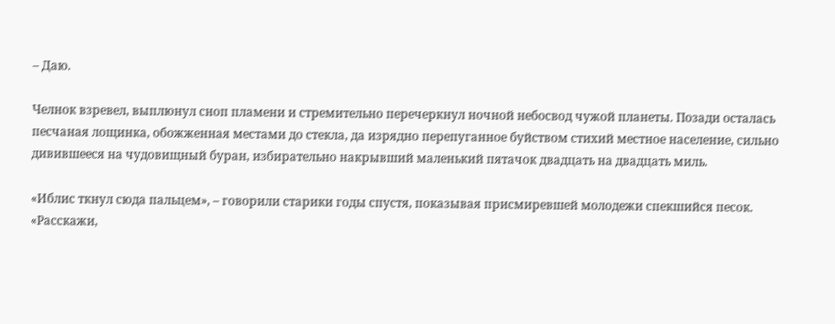– Даю.

Челнок взревел, выплюнул сноп пламени и стремительно перечеркнул ночной небосвод чужой планеты. Позади осталась песчаная лощинка, обожженная местами до стекла, да изрядно перепуганное буйством стихий местное население, сильно дивившееся на чудовищный буран, избирательно накрывший маленький пятачок двадцать на двадцать миль.

«Иблис ткнул сюда пальцем», – говорили старики годы спустя, показывая присмиревшей молодежи спекшийся песок. «Расскажи,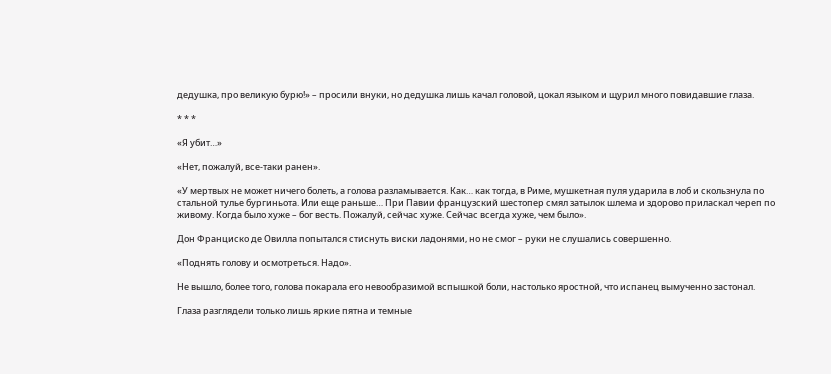дедушка, про великую бурю!» – просили внуки, но дедушка лишь качал головой, цокал языком и щурил много повидавшие глаза.

* * *

«Я убит…»

«Нет, пожалуй, все-таки ранен».

«У мертвых не может ничего болеть, а голова разламывается. Как… как тогда, в Риме, мушкетная пуля ударила в лоб и скользнула по стальной тулье бургиньота. Или еще раньше… При Павии французский шестопер смял затылок шлема и здорово приласкал череп по живому. Когда было хуже – бог весть. Пожалуй, сейчас хуже. Сейчас всегда хуже, чем было».

Дон Франциско де Овилла попытался стиснуть виски ладонями, но не смог – руки не слушались совершенно.

«Поднять голову и осмотреться. Надо».

Не вышло, более того, голова покарала его невообразимой вспышкой боли, настолько яростной, что испанец вымученно застонал.

Глаза разглядели только лишь яркие пятна и темные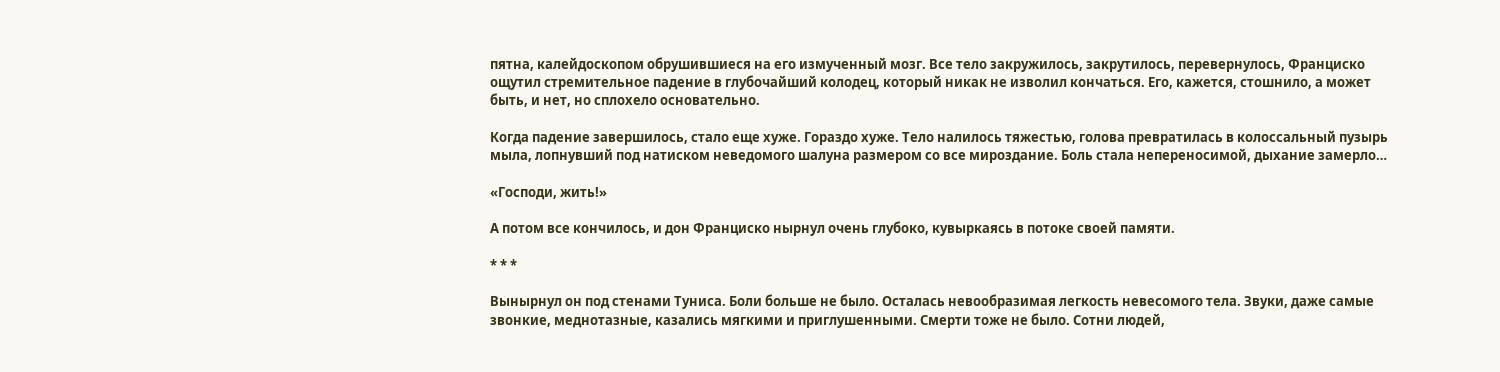пятна, калейдоскопом обрушившиеся на его измученный мозг. Все тело закружилось, закрутилось, перевернулось, Франциско ощутил стремительное падение в глубочайший колодец, который никак не изволил кончаться. Его, кажется, стошнило, а может быть, и нет, но сплохело основательно.

Когда падение завершилось, стало еще хуже. Гораздо хуже. Тело налилось тяжестью, голова превратилась в колоссальный пузырь мыла, лопнувший под натиском неведомого шалуна размером со все мироздание. Боль стала непереносимой, дыхание замерло…

«Господи, жить!»

А потом все кончилось, и дон Франциско нырнул очень глубоко, кувыркаясь в потоке своей памяти.

* * *

Вынырнул он под стенами Туниса. Боли больше не было. Осталась невообразимая легкость невесомого тела. Звуки, даже самые звонкие, меднотазные, казались мягкими и приглушенными. Смерти тоже не было. Сотни людей,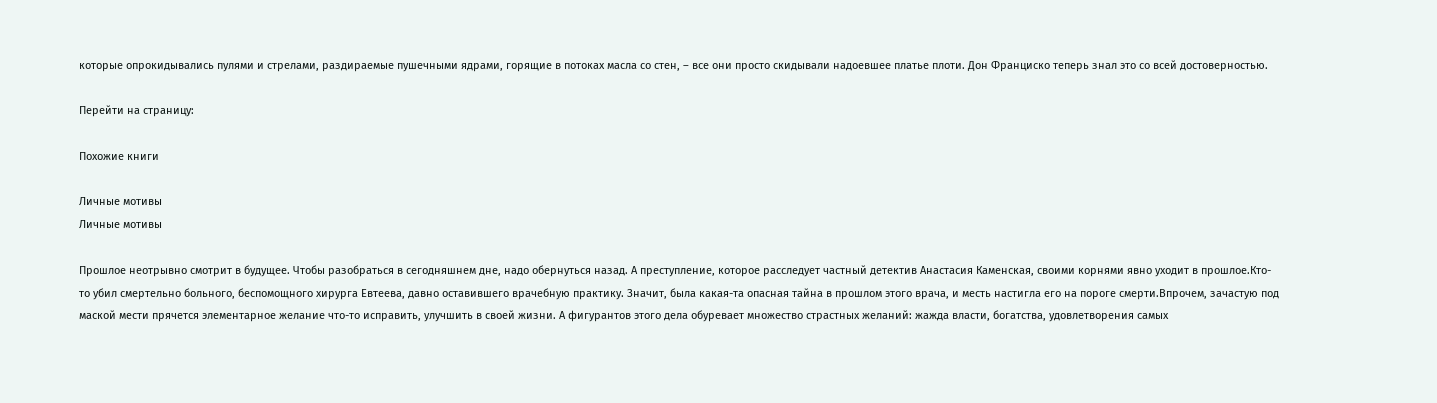которые опрокидывались пулями и стрелами, раздираемые пушечными ядрами, горящие в потоках масла со стен, – все они просто скидывали надоевшее платье плоти. Дон Франциско теперь знал это со всей достоверностью.

Перейти на страницу:

Похожие книги

Личные мотивы
Личные мотивы

Прошлое неотрывно смотрит в будущее. Чтобы разобраться в сегодняшнем дне, надо обернуться назад. А преступление, которое расследует частный детектив Анастасия Каменская, своими корнями явно уходит в прошлое.Кто-то убил смертельно больного, беспомощного хирурга Евтеева, давно оставившего врачебную практику. Значит, была какая-та опасная тайна в прошлом этого врача, и месть настигла его на пороге смерти.Впрочем, зачастую под маской мести прячется элементарное желание что-то исправить, улучшить в своей жизни. А фигурантов этого дела обуревает множество страстных желаний: жажда власти, богатства, удовлетворения самых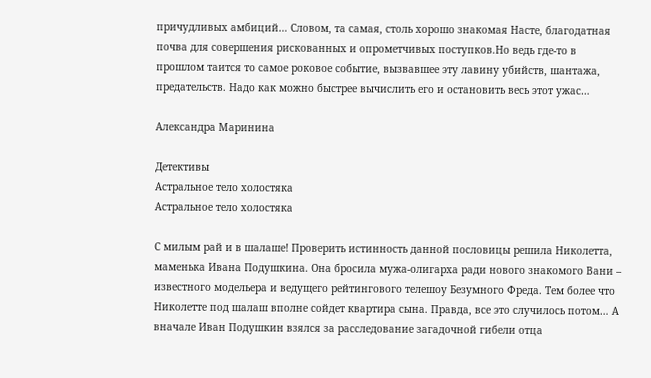причудливых амбиций… Словом, та самая, столь хорошо знакомая Насте, благодатная почва для совершения рискованных и опрометчивых поступков.Но ведь где-то в прошлом таится то самое роковое событие, вызвавшее эту лавину убийств, шантажа, предательств. Надо как можно быстрее вычислить его и остановить весь этот ужас…

Александра Маринина

Детективы
Астральное тело холостяка
Астральное тело холостяка

С милым рай и в шалаше! Проверить истинность данной пословицы решила Николетта, маменька Ивана Подушкина. Она бросила мужа-олигарха ради нового знакомого Вани – известного модельера и ведущего рейтингового телешоу Безумного Фреда. Тем более что Николетте под шалаш вполне сойдет квартира сына. Правда, все это случилось потом… А вначале Иван Подушкин взялся за расследование загадочной гибели отца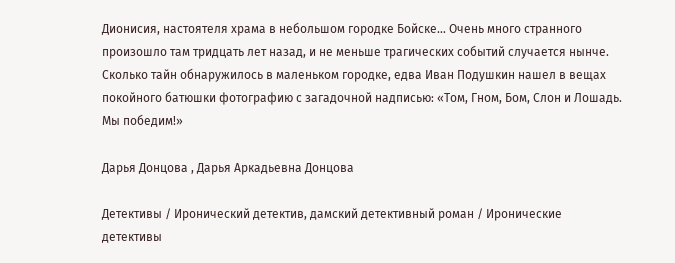Дионисия, настоятеля храма в небольшом городке Бойске… Очень много странного произошло там тридцать лет назад, и не меньше трагических событий случается нынче. Сколько тайн обнаружилось в маленьком городке, едва Иван Подушкин нашел в вещах покойного батюшки фотографию с загадочной надписью: «Том, Гном, Бом, Слон и Лошадь. Мы победим!»

Дарья Донцова , Дарья Аркадьевна Донцова

Детективы / Иронический детектив, дамский детективный роман / Иронические детективы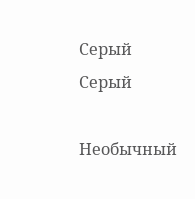Серый
Серый

Необычный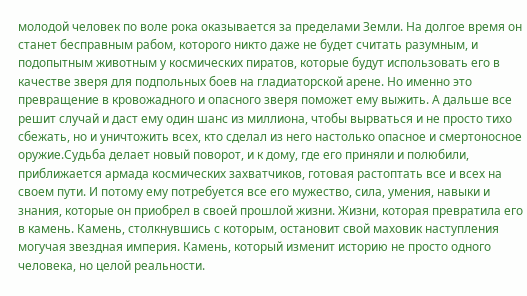молодой человек по воле рока оказывается за пределами Земли. На долгое время он станет бесправным рабом, которого никто даже не будет считать разумным, и подопытным животным у космических пиратов, которые будут использовать его в качестве зверя для подпольных боев на гладиаторской арене. Но именно это превращение в кровожадного и опасного зверя поможет ему выжить. А дальше все решит случай и даст ему один шанс из миллиона, чтобы вырваться и не просто тихо сбежать, но и уничтожить всех, кто сделал из него настолько опасное и смертоносное оружие.Судьба делает новый поворот, и к дому, где его приняли и полюбили, приближается армада космических захватчиков, готовая растоптать все и всех на своем пути. И потому ему потребуется все его мужество, сила, умения, навыки и знания, которые он приобрел в своей прошлой жизни. Жизни, которая превратила его в камень. Камень, столкнувшись с которым, остановит свой маховик наступления могучая звездная империя. Камень, который изменит историю не просто одного человека, но целой реальности.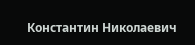Константин Николаевич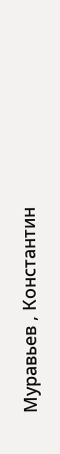Муравьев , Константин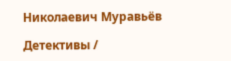Николаевич Муравьёв

Детективы /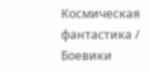Космическая фантастика / Боевики